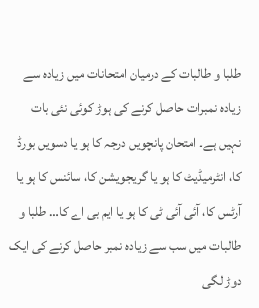طلبا و طالبات کے درمیان امتحانات میں زیادہ سے زیادہ نمبرات حاصل کرنے کی ہوڑ کوئی نئی بات نہیں ہے۔ امتحان پانچویں درجہ کا ہو یا دسویں بورڈ کا، انٹرمیڈیٹ کا ہو یا گریجویشن کا، سائنس کا ہو یا آرٹس کا، آئی آئی ٹی کا ہو یا ایم بی اے کا… طلبا و طالبات میں سب سے زیادہ نمبر حاصل کرنے کی ایک دوڑ لگی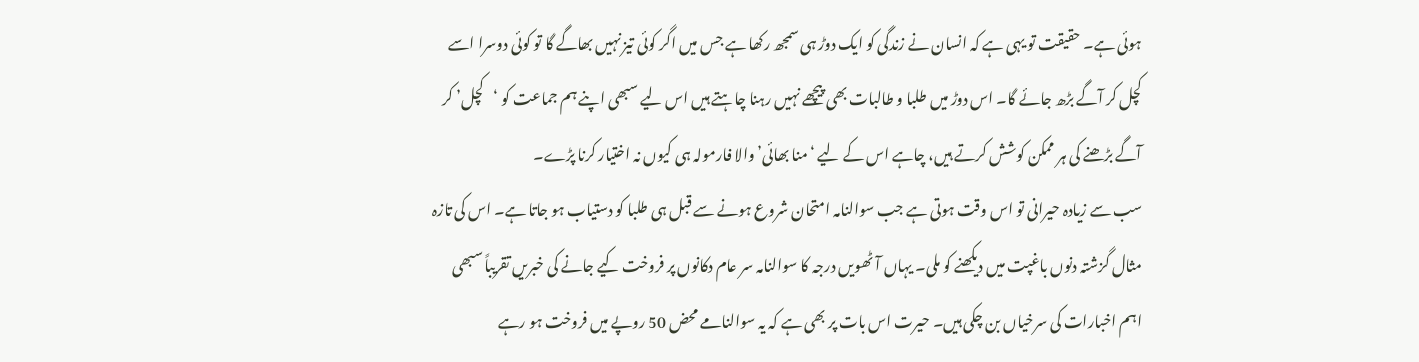ہوئی ہے۔ حقیقت تو یہی ہے کہ انسان نے زندگی کو ایک دوڑ ہی سمجھ رکھا ہے جس میں اگر کوئی تیز نہیں بھاگے گا تو کوئی دوسرا اسے کچل کر آگے بڑھ جائے گا۔ اس دوڑ میں طلبا و طالبات بھی پیچھے نہیں رہنا چاہتے ہیں اس لیے سبھی اپنے ہم جماعت کو ‘کچل’ کر آگے بڑھنے کی ہر ممکن کوشش کرتے ہیں، چاہے اس کے لیے ‘منا بھائی’ والا فارمولہ ہی کیوں نہ اختیار کرنا پڑے۔
سب سے زیادہ حیرانی تو اس وقت ہوتی ہے جب سوالنامہ امتحان شروع ہونے سے قبل ہی طلبا کو دستیاب ہو جاتا ہے۔ اس کی تازہ مثال گزشتہ دنوں باغپت میں دیکھنے کو ملی۔ یہاں آٹھویں درجہ کا سوالنامہ سر عام دکانوں پر فروخت کیے جانے کی خبریں تقریباً سبھی اہم اخبارات کی سرخیاں بن چکی ہیں۔ حیرت اس بات پر بھی ہے کہ یہ سوالنامے محض 50 روپے میں فروخت ہو رہے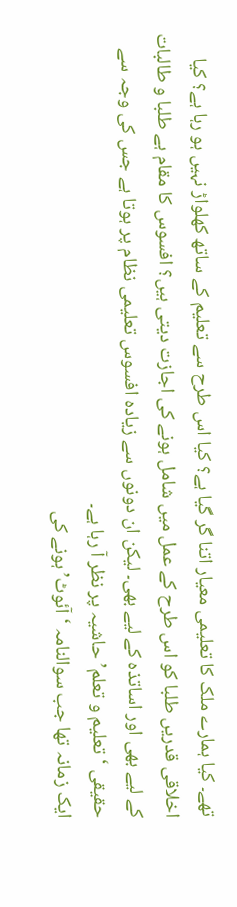تھے۔ کیا ہمارے ملک کا تعلیمی معیار اتنا گر گیا ہے؟ کیا اس طرح سے تعلیم کے ساتھ کھلواڑ نہیں ہو رہا ہے؟ کیا اخلاقی قدریں طلبا کو اس طرح کے عمل میں شامل ہونے کی اجازت دیتی ہیں؟ افسوس کا مقام ہے طلبا و طالبات کے لیے بھی اور اساتذہ کے لیے بھی۔ لیکن ان دونوں سے زیادہ افسوس تعلیمی نظام پر ہوتا ہے جس کی وجہ سے حقیقی ‘تعلیم و تعلم’ حاشیہ پر نظر آ رہا ہے۔
ایک زمانہ تھا جب سوالنامہ ‘آئوٹ’ ہونے کی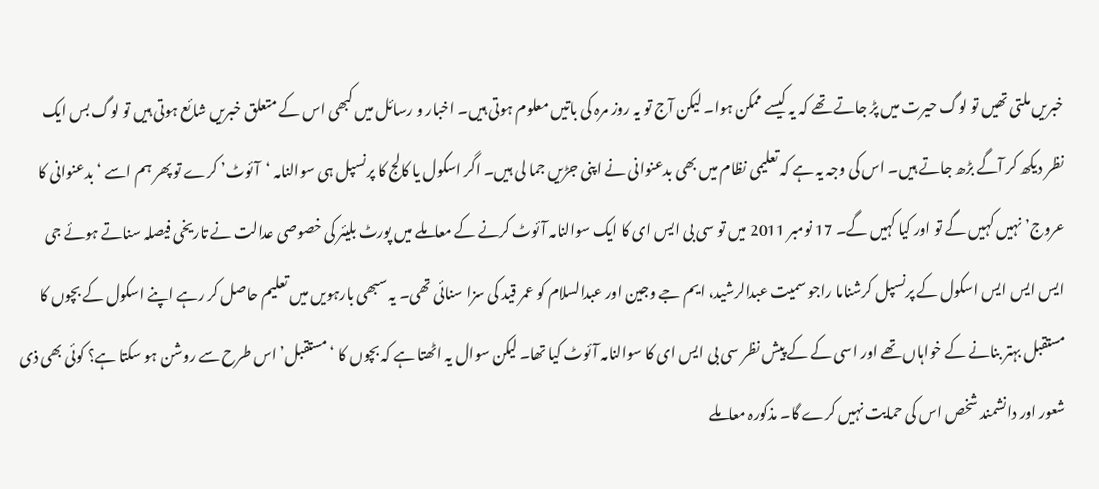خبریں ملتی تھیں تو لوگ حیرت میں پڑ جاتے تھے کہ یہ کیسے ممکن ہوا۔ لیکن آج تو یہ روز مرہ کی باتیں معلوم ہوتی ہیں۔ اخبار و رسائل میں کبھی اس کے متعلق خبریں شائع ہوتی ہیں تو لوگ بس ایک نظر دیکھ کر آگے بڑھ جاتے ہیں۔ اس کی وجہ یہ ہے کہ تعلیمی نظام میں بھی بدعنوانی نے اپنی جڑیں جما لی ہیں۔ اگر اسکول یا کالج کا پرنسپل ہی سوالنامہ ‘آئوٹ’ کرے تو پھر ہم اسے ‘بدعنوانی کا عروج’ نہیں کہیں گے تو اور کیا کہیں گے۔ 17 نومبر 2011 میں تو سی بی ایس ای کا ایک سوالنامہ آئوٹ کرنے کے معاملے میں پورٹ بلیئر کی خصوصی عدالت نے تاریخی فیصلہ سناتے ہوئے جی ایس ایس ایس اسکول کے پرنسپل کرشناما راجو سمیت عبدالرشید، ایم جے وجین اور عبدالسلام کو عمر قید کی سزا سنائی تھی۔ یہ سبھی بارہویں میں تعلیم حاصل کر رہے اپنے اسکول کے بچوں کا مستقبل بہتر بنانے کے خواہاں تھے اور اسی کے کے پیش نظر سی بی ایس ای کا سوالنامہ آئوٹ کیا تھا۔ لیکن سوال یہ اٹھتا ہے کہ بچوں کا ‘مستقبل’ اس طرح سے روشن ہو سکتا ہے؟ کوئی بھی ذی شعور اور دانشمند شخص اس کی حمایت نہیں کرے گا۔ مذکورہ معاملے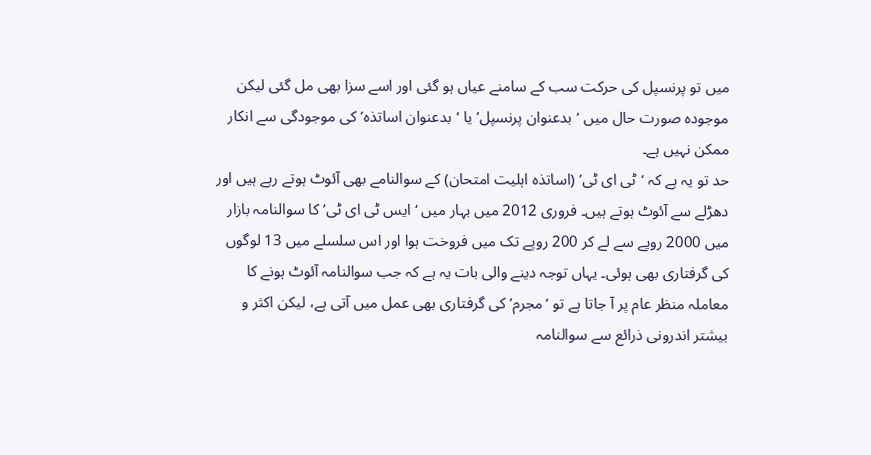میں تو پرنسپل کی حرکت سب کے سامنے عیاں ہو گئی اور اسے سزا بھی مل گئی لیکن موجودہ صورت حال میں ‘بدعنوان پرنسپل’ یا ‘بدعنوان اساتذہ’ کی موجودگی سے انکار ممکن نہیں ہے۔
حد تو یہ ہے کہ ‘ٹی ای ٹی’ (اساتذہ اہلیت امتحان) کے سوالنامے بھی آئوٹ ہوتے رہے ہیں اور دھڑلے سے آئوٹ ہوتے ہیں۔ فروری 2012 میں بہار میں ‘ایس ٹی ای ٹی’ کا سوالنامہ بازار میں 2000 روپے سے لے کر 200 روپے تک میں فروخت ہوا اور اس سلسلے میں 13 لوگوں کی گرفتاری بھی ہوئی۔ یہاں توجہ دینے والی بات یہ ہے کہ جب سوالنامہ آئوٹ ہونے کا معاملہ منظر عام پر آ جاتا ہے تو ‘مجرم’ کی گرفتاری بھی عمل میں آتی ہے، لیکن اکثر و بیشتر اندرونی ذرائع سے سوالنامہ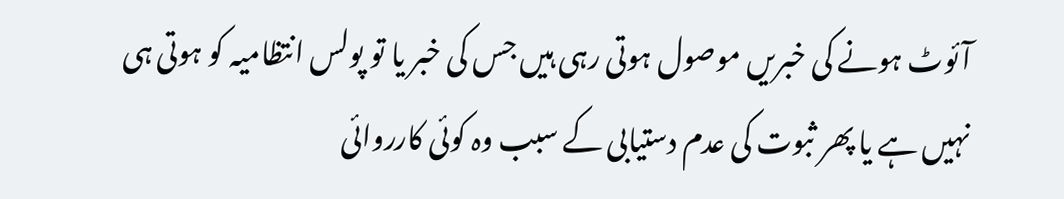آئوٹ ہونے کی خبریں موصول ہوتی رہی ہیں جس کی خبر یا تو پولس انتظامیہ کو ہوتی ہی نہیں ہے یا پھر ثبوت کی عدم دستیابی کے سبب وہ کوئی کارروائی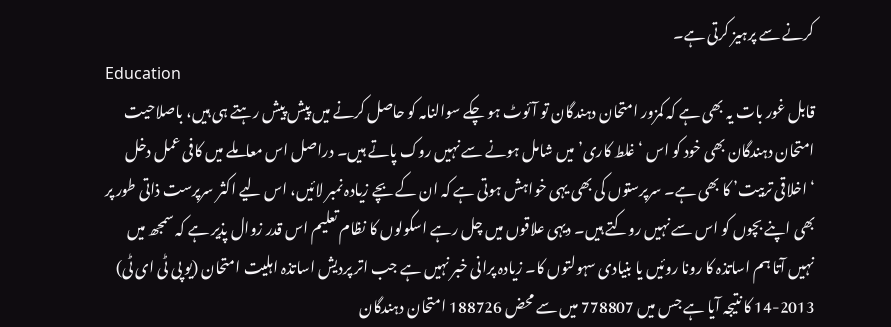کرنے سے پرہیز کرتی ہے۔
Education
قابل غور بات یہ بھی ہے کہ کمزور امتحان دہندگان تو آئوٹ ہو چکے سوالنامہ کو حاصل کرنے میں پیش پیش رہتے ہی ہیں، باصلاحیت امتحان دہندگان بھی خود کو اس ‘غلط کاری’ میں شامل ہونے سے نہیں روک پاتے ہیں۔ دراصل اس معاملے میں کافی عمل دخل ‘اخلاقی تربیت’ کا بھی ہے۔ سرپرستوں کی بھی یہی خواہش ہوتی ہے کہ ان کے بچے زیادہ نمبر لائیں، اس لیے اکثر سرپرست ذاتی طور پر بھی اپنے بچوں کو اس سے نہیں روکتے ہیں۔ دیہی علاقوں میں چل رہے اسکولوں کا نظام تعلیم اس قدر زوال پذیر ہے کہ سمجھ میں نہیں آتا ہم اساتذہ کا رونا روئیں یا بنیادی سہولتوں کا۔ زیادہ پرانی خبر نہیں ہے جب اتر پردیش اساتذہ اہلیت امتحان (یو پی ٹی ای ٹی) 2013-14 کا نتیجہ آیا ہے جس میں 778807 میں سے محض 188726 امتحان دہندگان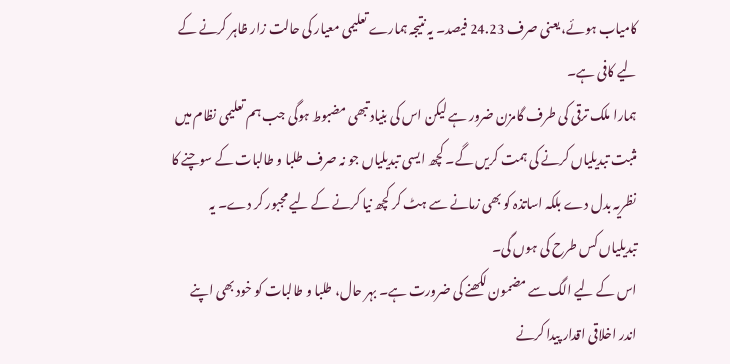کامیاب ہوئے، یعنی صرف 24.23 فیصد۔ یہ نتیجہ ہمارے تعلیمی معیار کی حالت زار ظاہر کرنے کے لیے کافی ہے۔
ہمارا ملک ترقی کی طرف گامزن ضرور ہے لیکن اس کی بنیاد تبھی مضبوط ہوگی جب ہم تعلیمی نظام میں مثبت تبدیلیاں کرنے کی ہمت کریں گے۔ کچھ ایسی تبدیلیاں جو نہ صرف طلبا و طالبات کے سوچنے کا نظریہ بدل دے بلکہ اساتذہ کو بھی زمانے سے ہٹ کر کچھ نیا کرنے کے لیے مجبور کر دے۔ یہ تبدیلیاں کس طرح کی ہوں گی۔
اس کے لیے الگ سے مضمون لکھنے کی ضرورت ہے۔ بہر حال، طلبا و طالبات کو خود بھی اپنے اندر اخلاقی اقدار پیدا کرنے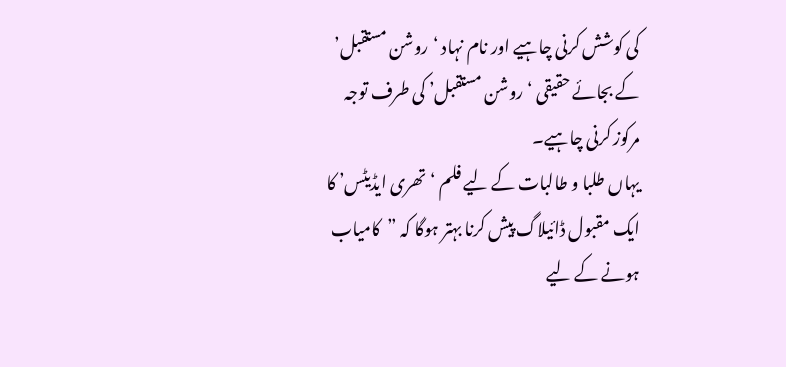کی کوشش کرنی چاہیے اور نام نہاد ‘روشن مستقبل’ کے بجائے حقیقی ‘روشن مستقبل’ کی طرف توجہ مرکوز کرنی چاہیے۔
یہاں طلبا و طالبات کے لیے فلم ‘تھری ایڈیٹس’ کا ایک مقبول ڈائیلاگ پیش کرنا بہتر ہوگا کہ ”کامیاب ہونے کے لیے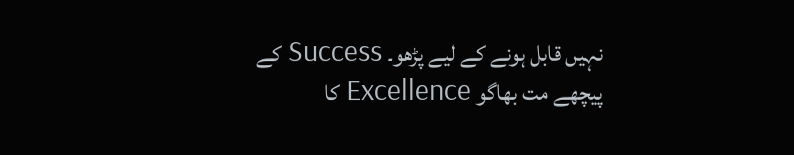نہیں قابل ہونے کے لیے پڑھو۔ Success کے پیچھے مت بھاگو Excellence کا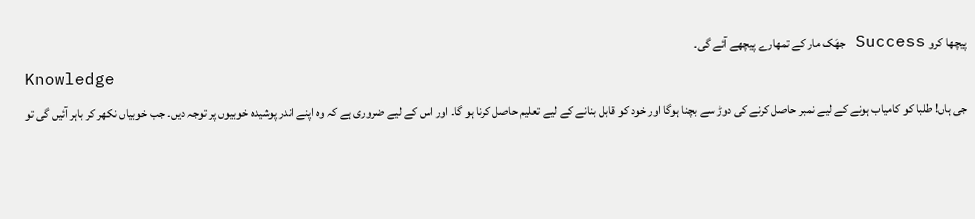پیچھا کرو Success جھَک مار کے تمھارے پیچھے آئے گی۔
Knowledge
جی ہاں! طلبا کو کامیاب ہونے کے لیے نمبر حاصل کرنے کی دوڑ سے بچنا ہوگا اور خود کو قابل بنانے کے لیے تعلیم حاصل کرنا ہو گا۔ اور اس کے لیے ضروری ہے کہ وہ اپنے اندر پوشیدہ خوبیوں پر توجہ دیں۔ جب خوبیاں نکھر کر باہر آئیں گی تو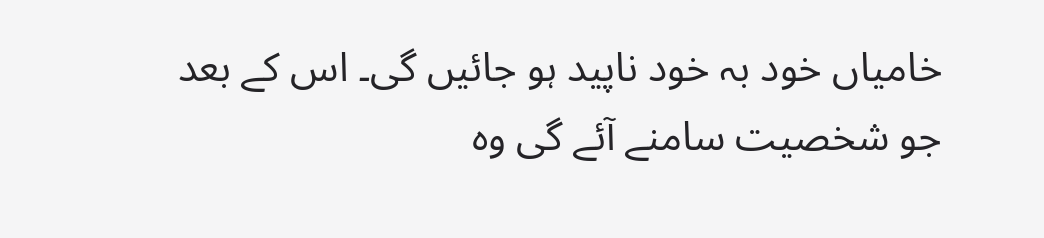خامیاں خود بہ خود ناپید ہو جائیں گی۔ اس کے بعد جو شخصیت سامنے آئے گی وہ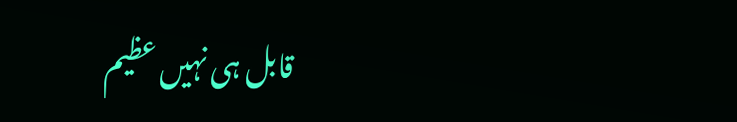قابل ہی نہیں عظیم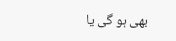بھی ہو گی یا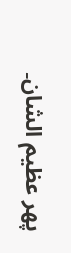پھر عظیم الشان۔